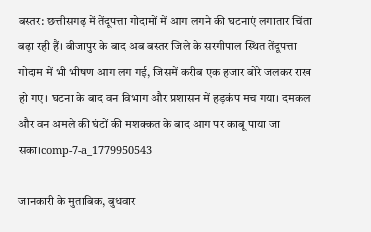बस्तर: छत्तीसगढ़ में तेंदूपत्ता गोदामों में आग लगने की घटनाएं लगातार चिंता बढ़ा रही हैं। बीजापुर के बाद अब बस्तर जिले के सरगीपाल स्थित तेंदूपत्ता गोदाम में भी भीषण आग लग गई, जिसमें करीब एक हजार बोरे जलकर राख हो गए। घटना के बाद वन विभाग और प्रशासन में हड़कंप मच गया। दमकल और वन अमले की घंटों की मशक्कत के बाद आग पर काबू पाया जा सका।comp-7-a_1779950543

जानकारी के मुताबिक, बुधवार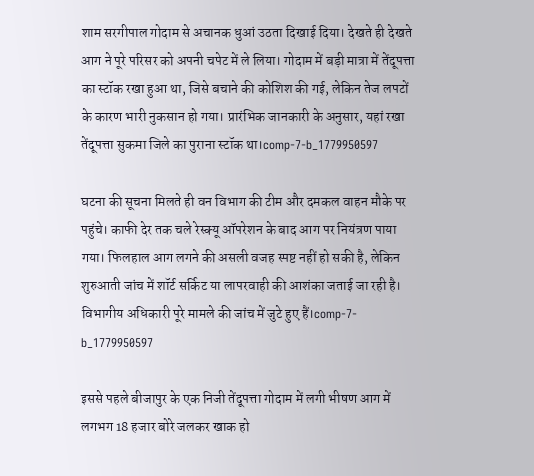शाम सरगीपाल गोदाम से अचानक धुआं उठता दिखाई दिया। देखते ही देखते आग ने पूरे परिसर को अपनी चपेट में ले लिया। गोदाम में बड़ी मात्रा में तेंदूपत्ता का स्टॉक रखा हुआ था, जिसे बचाने की कोशिश की गई, लेकिन तेज लपटों के कारण भारी नुकसान हो गया। प्रारंभिक जानकारी के अनुसार, यहां रखा तेंदूपत्ता सुकमा जिले का पुराना स्टॉक था।comp-7-b_1779950597

घटना की सूचना मिलते ही वन विभाग की टीम और दमकल वाहन मौके पर पहुंचे। काफी देर तक चले रेस्क्यू ऑपरेशन के बाद आग पर नियंत्रण पाया गया। फिलहाल आग लगने की असली वजह स्पष्ट नहीं हो सकी है, लेकिन शुरुआती जांच में शॉर्ट सर्किट या लापरवाही की आशंका जताई जा रही है। विभागीय अधिकारी पूरे मामले की जांच में जुटे हुए हैं।comp-7-b_1779950597

इससे पहले बीजापुर के एक निजी तेंदूपत्ता गोदाम में लगी भीषण आग में लगभग 18 हजार बोरे जलकर खाक हो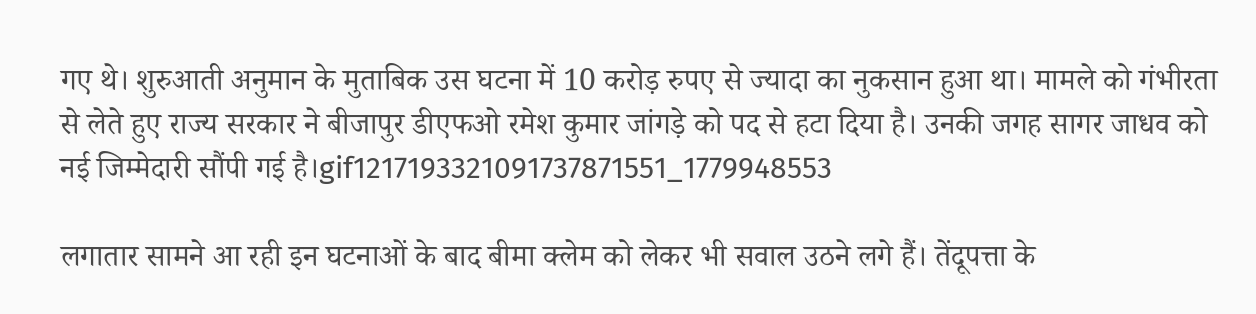गए थे। शुरुआती अनुमान के मुताबिक उस घटना में 10 करोड़ रुपए से ज्यादा का नुकसान हुआ था। मामले को गंभीरता से लेते हुए राज्य सरकार ने बीजापुर डीएफओ रमेश कुमार जांगड़े को पद से हटा दिया है। उनकी जगह सागर जाधव को नई जिम्मेदारी सौंपी गई है।gif1217193321091737871551_1779948553

लगातार सामने आ रही इन घटनाओं के बाद बीमा क्लेम को लेकर भी सवाल उठने लगे हैं। तेंदूपत्ता के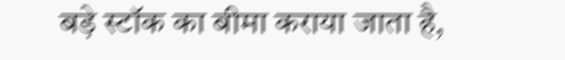बड़े स्टॉक का बीमा कराया जाता है,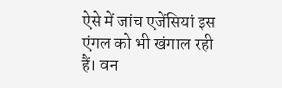ऐसे में जांच एजेंसियां इस एंगल को भी खंगाल रही हैं। वन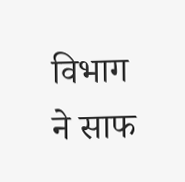विभाग ने साफ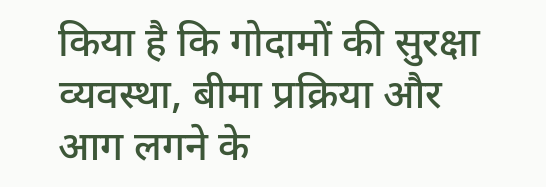किया है कि गोदामों की सुरक्षा व्यवस्था, बीमा प्रक्रिया और आग लगने के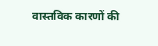वास्तविक कारणों की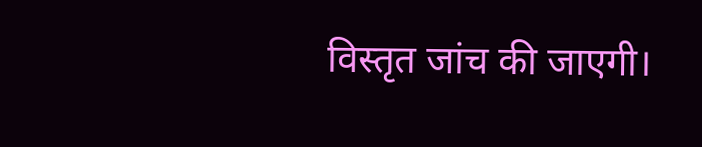विस्तृत जांच की जाएगी।